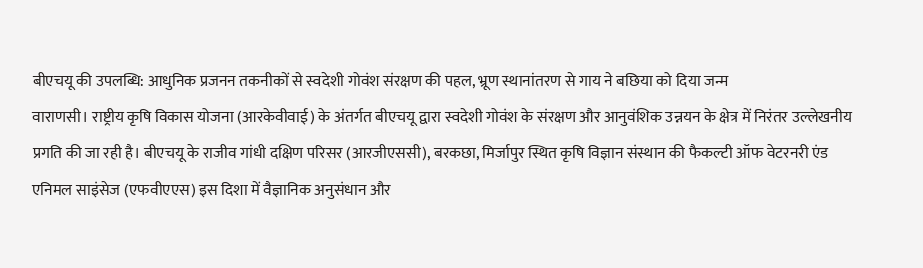बीएचयू की उपलब्धि: आधुनिक प्रजनन तकनीकों से स्वदेशी गोवंश संरक्षण की पहल, भ्रूण स्थानांतरण से गाय ने बछिया को दिया जन्म
वाराणसी। राष्ट्रीय कृषि विकास योजना (आरकेवीवाई) के अंतर्गत बीएचयू द्वारा स्वदेशी गोवंश के संरक्षण और आनुवंशिक उन्नयन के क्षेत्र में निरंतर उल्लेखनीय प्रगति की जा रही है। बीएचयू के राजीव गांधी दक्षिण परिसर (आरजीएससी), बरकछा, मिर्जापुर स्थित कृषि विज्ञान संस्थान की फैकल्टी ऑफ वेटरनरी एंड एनिमल साइंसेज (एफवीएएस) इस दिशा में वैज्ञानिक अनुसंधान और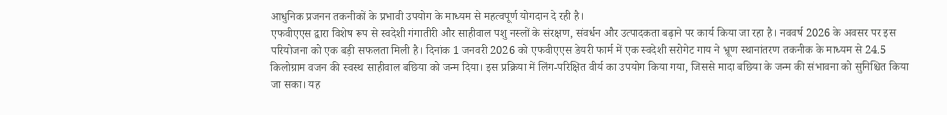आधुनिक प्रजनन तकनीकों के प्रभावी उपयोग के माध्यम से महत्वपूर्ण योगदान दे रही है।
एफवीएएस द्वारा विशेष रूप से स्वदेशी गंगातीरी और साहीवाल पशु नस्लों के संरक्षण, संवर्धन और उत्पादकता बढ़ाने पर कार्य किया जा रहा है। नववर्ष 2026 के अवसर पर इस परियोजना को एक बड़ी सफलता मिली है। दिनांक 1 जनवरी 2026 को एफवीएएस डेयरी फार्म में एक स्वदेशी सरोगेट गाय ने भ्रूण स्थानांतरण तकनीक के माध्यम से 24.5 किलोग्राम वजन की स्वस्थ साहीवाल बछिया को जन्म दिया। इस प्रक्रिया में लिंग-परिक्षित वीर्य का उपयोग किया गया, जिससे मादा बछिया के जन्म की संभावना को सुनिश्चित किया जा सका। यह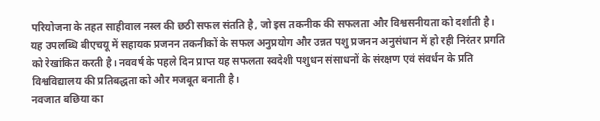परियोजना के तहत साहीवाल नस्ल की छठी सफल संतति है, जो इस तकनीक की सफलता और विश्वसनीयता को दर्शाती है।
यह उपलब्धि बीएचयू में सहायक प्रजनन तकनीकों के सफल अनुप्रयोग और उन्नत पशु प्रजनन अनुसंधान में हो रही निरंतर प्रगति को रेखांकित करती है। नववर्ष के पहले दिन प्राप्त यह सफलता स्वदेशी पशुधन संसाधनों के संरक्षण एवं संवर्धन के प्रति विश्वविद्यालय की प्रतिबद्धता को और मजबूत बनाती है।
नवजात बछिया का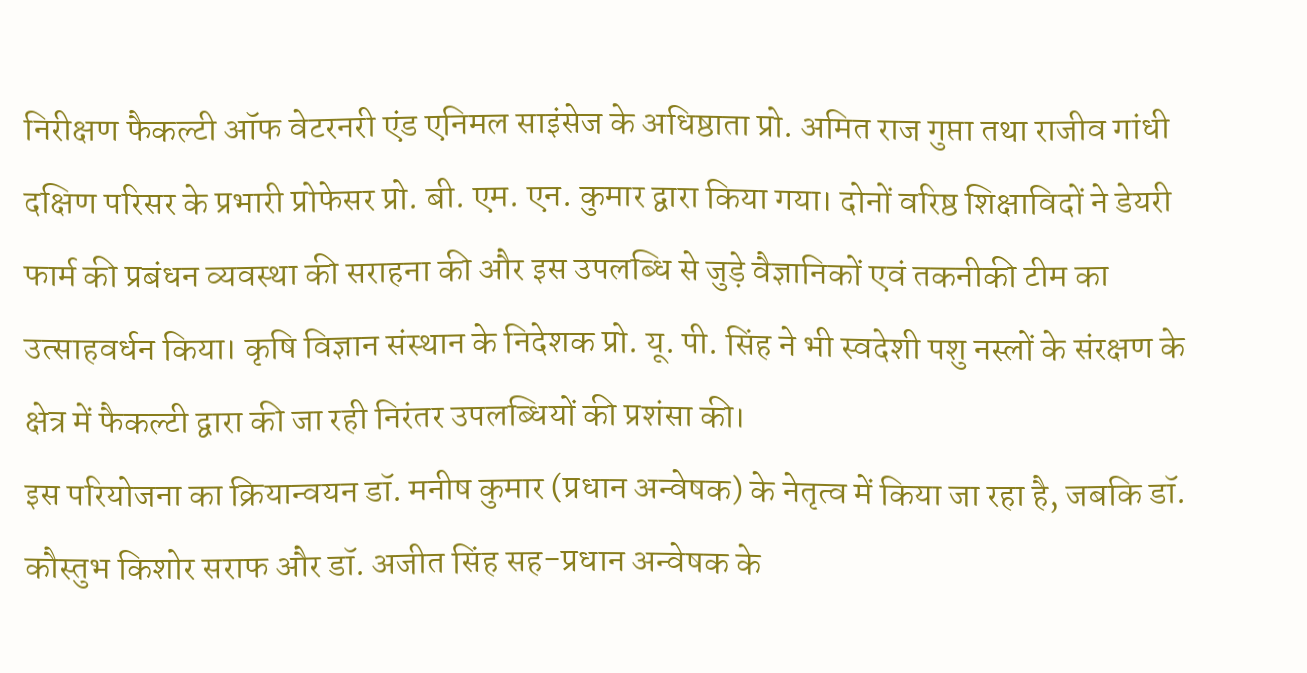निरीक्षण फैकल्टी ऑफ वेटरनरी एंड एनिमल साइंसेज के अधिष्ठाता प्रो. अमित राज गुप्ता तथा राजीव गांधी दक्षिण परिसर के प्रभारी प्रोफेसर प्रो. बी. एम. एन. कुमार द्वारा किया गया। दोनों वरिष्ठ शिक्षाविदों ने डेयरी फार्म की प्रबंधन व्यवस्था की सराहना की और इस उपलब्धि से जुड़े वैज्ञानिकों एवं तकनीकी टीम का उत्साहवर्धन किया। कृषि विज्ञान संस्थान के निदेशक प्रो. यू. पी. सिंह ने भी स्वदेशी पशु नस्लों के संरक्षण के क्षेत्र में फैकल्टी द्वारा की जा रही निरंतर उपलब्धियों की प्रशंसा की।
इस परियोजना का क्रियान्वयन डॉ. मनीष कुमार (प्रधान अन्वेषक) के नेतृत्व में किया जा रहा है, जबकि डॉ. कौस्तुभ किशोर सराफ और डॉ. अजीत सिंह सह-प्रधान अन्वेषक के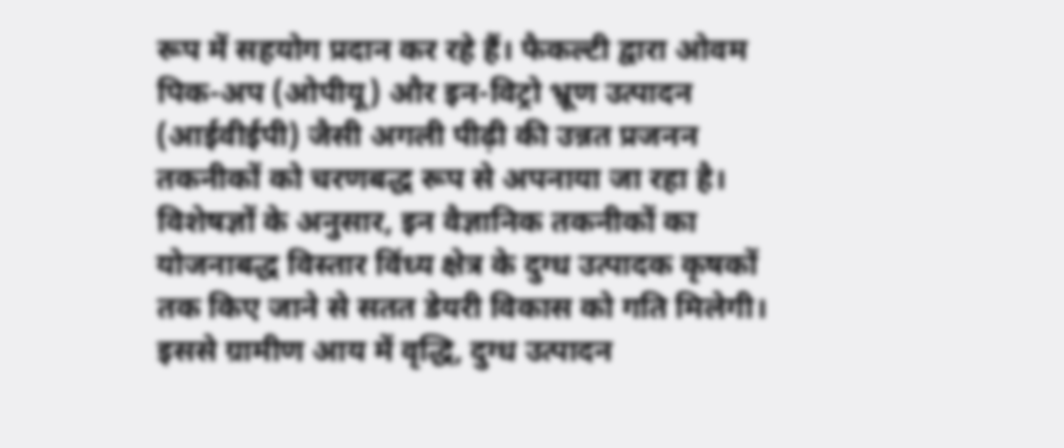रूप में सहयोग प्रदान कर रहे हैं। फैकल्टी द्वारा ओवम पिक-अप (ओपीयू) और इन-विट्रो भ्रूण उत्पादन (आईवीईपी) जैसी अगली पीढ़ी की उन्नत प्रजनन तकनीकों को चरणबद्ध रूप से अपनाया जा रहा है।
विशेषज्ञों के अनुसार, इन वैज्ञानिक तकनीकों का योजनाबद्ध विस्तार विंध्य क्षेत्र के दुग्ध उत्पादक कृषकों तक किए जाने से सतत डेयरी विकास को गति मिलेगी। इससे ग्रामीण आय में वृद्धि, दुग्ध उत्पादन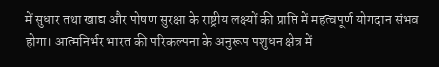में सुधार तथा खाद्य और पोषण सुरक्षा के राष्ट्रीय लक्ष्यों की प्राप्ति में महत्वपूर्ण योगदान संभव होगा। आत्मनिर्भर भारत की परिकल्पना के अनुरूप पशुधन क्षेत्र में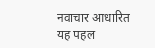नवाचार आधारित यह पहल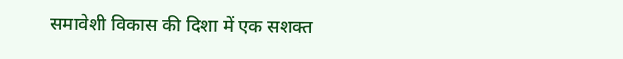समावेशी विकास की दिशा में एक सशक्त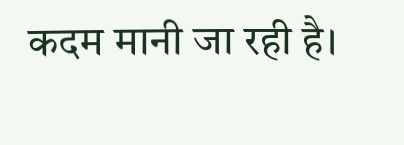कदम मानी जा रही है।